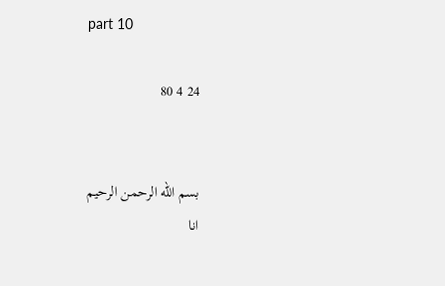part 10

24 4 80


بسم الله الرحمن الرحيم
انا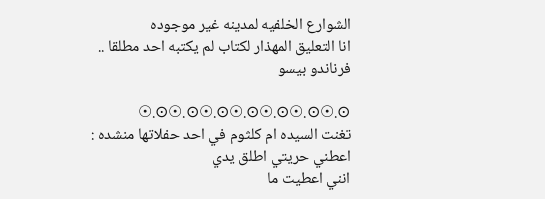الشوارع الخلفيه لمدينه غير موجوده
انا التعليق المهذار لكتاب لم يكتبه احد مطلقا ..
فرناندو بيسو

⊙.☉⊙.☉⊙.☉⊙.☉⊙.☉⊙.☉⊙.☉
تغنت السيده ام كلثوم في احد حفلاتها منشده :
اعطني حريتي اطلق يدي
انني اعطيت ما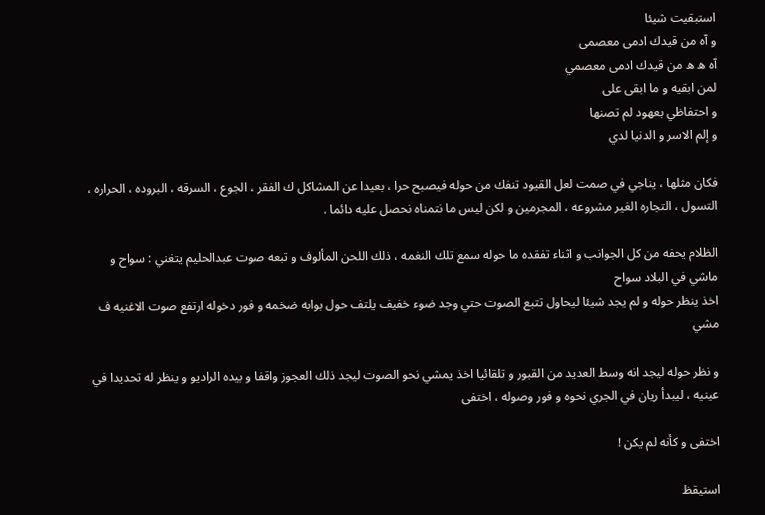استبقيت شيئا
و آه من قيدك ادمى معصمى
آه ه ه من قيدك ادمى معصمي
لمن ابقيه و ما ابقى على
و احتفاظي بعهود لم تصنها
و إلم الاسر و الدنيا لدي

فكان مثلها ، يناجي في صمت لعل القيود تنفك من حوله فيصبح حرا ، بعيدا عن المشاكل ك الفقر ، الجوع ، السرقه ، البروده ، الحراره ، التسول ، التجاره الغير مشروعه ، المجرمين و لكن ليس ما نتمناه نحصل عليه دائما .

الظلام يحفه من كل الجوانب و اثناء تفقده ما حوله سمع تلك النغمه ، ذلك اللحن المألوف و تبعه صوت عبدالحليم يتغني : سواح و ماشي في البلاد سواح
اخذ ينظر حوله و لم يجد شيئا ليحاول تتبع الصوت حتي وجد ضوء خفيف يلتف حول بوابه ضخمه و فور دخوله ارتفع صوت الاغنيه ف مشي

و نظر حوله ليجد انه وسط العديد من القبور و تلقائيا اخذ يمشي نحو الصوت ليجد ذلك العجوز واقفا و بيده الراديو و ينظر له تحديدا في عينيه ، ليبدأ ريان في الجري نحوه و فور وصوله ، اختفى

اختفى و كأنه لم يكن !

استيقظ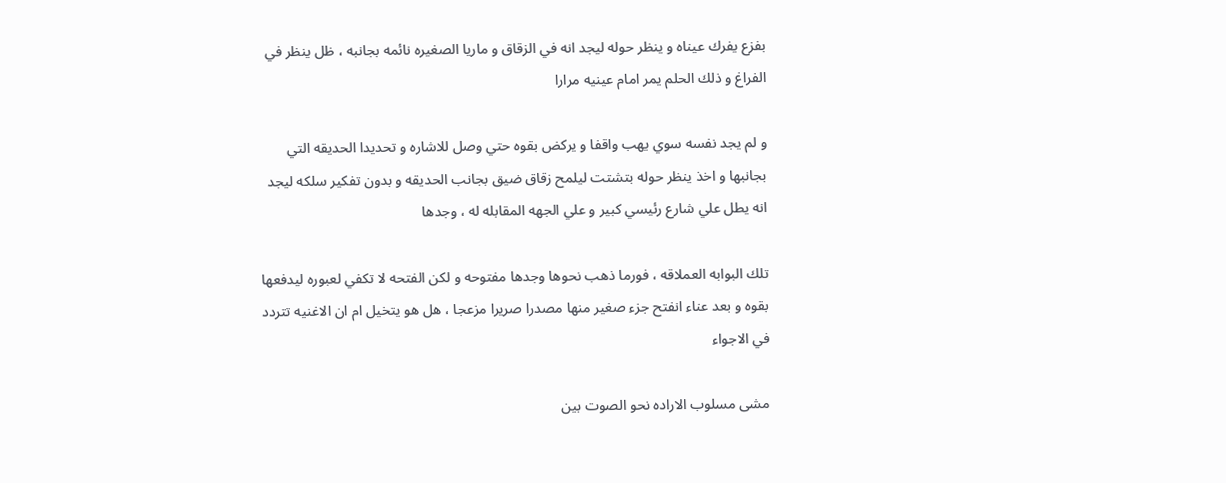بفزع يفرك عيناه و ينظر حوله ليجد انه في الزقاق و ماريا الصغيره نائمه بجانبه ، ظل ينظر في الفراغ و ذلك الحلم يمر امام عينيه مرارا

و لم يجد نفسه سوي يهب واقفا و يركض بقوه حتي وصل للاشاره و تحديدا الحديقه التي بجانبها و اخذ ينظر حوله بتشتت ليلمح زقاق ضيق بجانب الحديقه و بدون تفكير سلكه ليجد انه يطل علي شارع رئيسي كبير و علي الجهه المقابله له ، وجدها

تلك البوابه العملاقه ، فورما ذهب نحوها وجدها مفتوحه و لكن الفتحه لا تكفي لعبوره ليدفعها بقوه و بعد عناء انفتح جزء صغير منها مصدرا صريرا مزعجا ، هل هو يتخيل ام ان الاغنيه تتردد في الاجواء

مشى مسلوب الاراده نحو الصوت بين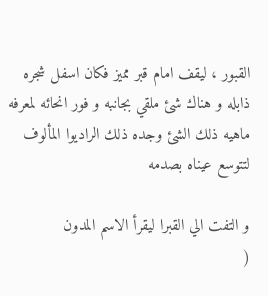القبور ، ليقف امام قبر مميز فكان اسفل شجره ذابله و هناك شئ ملقي بجانبه و فور انحائه لمعرفه ماهيه ذلك الشئ وجده ذلك الراديوا المألوف لتتوسع عيناه بصدمه

و التفت الي القبرا ليقرأ الاسم المدون
(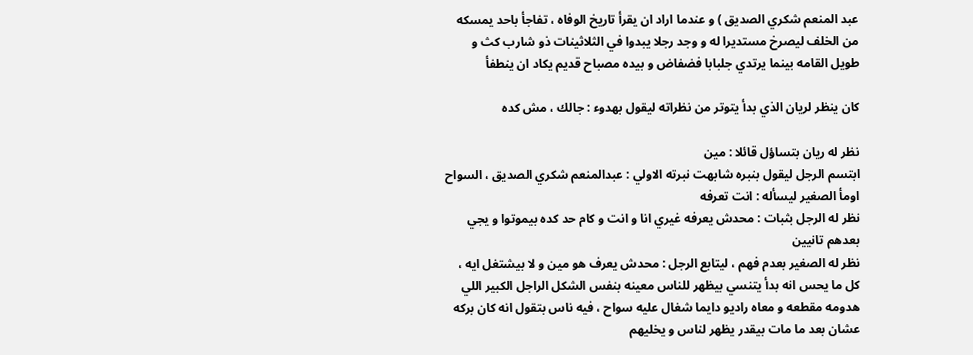عبد المنعم شكري الصديق ) و عندما اراد ان يقرأ تاريخ الوفاه ، تفاجأ باحد يمسكه من الخلف ليصرخ مستديرا له و وجد رجلا يبدوا في الثلاثينات ذو شارب كث و طويل القامه بينما يرتدي جلبابا فضفاض و بيده مصباح قديم يكاد ان ينطفأ

كان ينظر لريان الذي بدأ يتوتر من نظراته ليقول بهدوء : جالك ، مش كده

نظر له ريان بتساؤل قائلا : مين
ابتسم الرجل ليقول بنبره شابهت نبرته الاولي : عبدالمنعم شكري الصديق ، السواح
اومأ الصغير ليسأله : انت تعرفه
نظر له الرجل بثبات : محدش يعرفه غيري انا و انت و كام حد كده بيموتوا و يجي بعدهم تانيين
نظر له الصغير بعدم فهم ، ليتابع الرجل : محدش يعرف هو مين و لا بيشتغل ايه ، كل ما يحس انه بدأ يتنسي بيظهر للناس معينه بنفس الشكل الراجل الكبير اللي هدومه مقطعه و معاه راديو دايما شغال عليه سواح ، فيه ناس بتقول انه كان بركه عشان بعد ما مات بيقدر يظهر لناس و يخليهم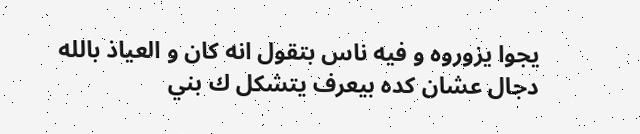يجوا يزوروه و فيه ناس بتقول انه كان و العياذ بالله دجال عشان كده بيعرف يتشكل ك بني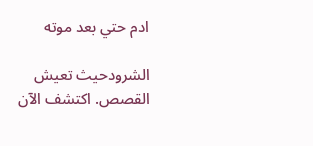ادم حتي بعد موته

الشرودحيث تعيش القصص. اكتشف الآن